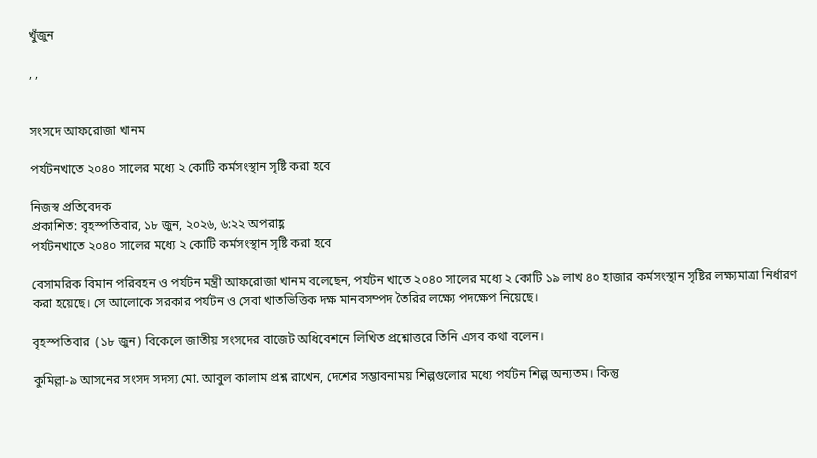খুঁজুন

, ,


সংসদে আফরোজা খানম

পর্যটনখাতে ২০৪০ সালের মধ্যে ২ কোটি কর্মসংস্থান সৃষ্টি করা হবে

নিজস্ব প্রতিবেদক
প্রকাশিত: বৃহস্পতিবার, ১৮ জুন, ২০২৬, ৬:২২ অপরাহ্ণ
পর্যটনখাতে ২০৪০ সালের মধ্যে ২ কোটি কর্মসংস্থান সৃষ্টি করা হবে

বেসামরিক বিমান পরিবহন ও পর্যটন মন্ত্রী আফরোজা খানম বলেছেন, পর্যটন খাতে ২০৪০ সালের মধ্যে ২ কোটি ১৯ লাখ ৪০ হাজার কর্মসংস্থান সৃষ্টির লক্ষ্যমাত্রা নির্ধারণ করা হয়েছে। সে আলোকে সরকার পর্যটন ও সেবা খাতভিত্তিক দক্ষ মানবসম্পদ তৈরির লক্ষ্যে পদক্ষেপ নিয়েছে।

বৃহস্পতিবার  (১৮ জুন) বিকেলে জাতীয় সংসদের বাজেট অধিবেশনে লিখিত প্রশ্নোত্তরে তিনি এসব কথা বলেন।

কুমিল্লা-৯ আসনের সংসদ সদস্য মো. আবুল কালাম প্রশ্ন রাখেন, দেশের সম্ভাবনাময় শিল্পগুলোর মধ্যে পর্যটন শিল্প অন্যতম। কিন্তু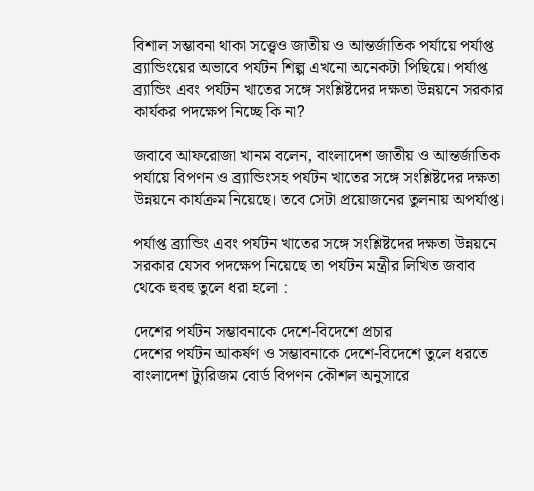বিশাল সম্ভাবনা থাকা সত্ত্বেও জাতীয় ও আন্তর্জাতিক পর্যায়ে পর্যাপ্ত ব্র্যান্ডিংয়ের অভাবে পর্যটন শিল্প এখনো অনেকটা পিছিয়ে। পর্যাপ্ত ব্র্যান্ডিং এবং পর্যটন খাতের সঙ্গে সংশ্লিষ্টদের দক্ষতা উন্নয়নে সরকার কার্যকর পদক্ষেপ নিচ্ছে কি না?

জবাবে আফরোজা খানম বলেন, বাংলাদেশ জাতীয় ও আন্তর্জাতিক পর্যায়ে বিপণন ও ব্র্যান্ডিংসহ পর্যটন খাতের সঙ্গে সংশ্লিষ্টদের দক্ষতা উন্নয়নে কার্যক্রম নিয়েছে। তবে সেটা প্রয়োজনের তুলনায় অপর্যাপ্ত।

পর্যাপ্ত ব্র্যান্ডিং এবং পর্যটন খাতের সঙ্গে সংশ্লিষ্টদের দক্ষতা উন্নয়নে সরকার যেসব পদক্ষেপ নিয়েছে তা পর্যটন মন্ত্রীর লিখিত জবাব থেকে হুবহু তুলে ধরা হলো :

দেশের পর্যটন সম্ভাবনাকে দেশে-বিদেশে প্রচার
দেশের পর্যটন আকর্ষণ ও সম্ভাবনাকে দেশে-বিদেশে তুলে ধরতে বাংলাদেশ ট্যুরিজম বোর্ড বিপণন কৌশল অনুসারে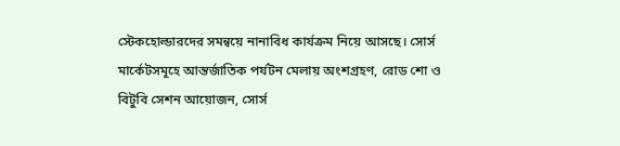স্টেকহোল্ডারদের সমন্বয়ে নানাবিধ কার্যক্রম নিয়ে আসছে। সোর্স মার্কেটসমূহে আন্তর্জাতিক পর্যটন মেলায় অংশগ্রহণ, রোড শো ও বিটুবি সেশন আয়োজন, সোর্স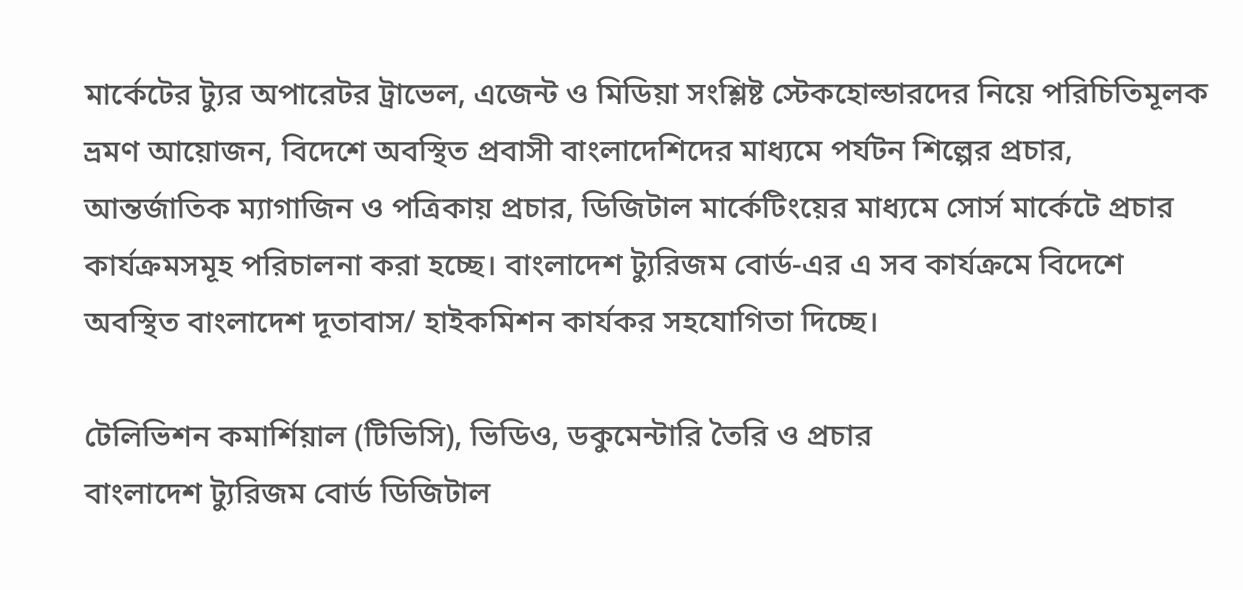মার্কেটের ট্যুর অপারেটর ট্রাভেল, এজেন্ট ও মিডিয়া সংশ্লিষ্ট স্টেকহোল্ডারদের নিয়ে পরিচিতিমূলক ভ্রমণ আয়োজন, বিদেশে অবস্থিত প্রবাসী বাংলাদেশিদের মাধ্যমে পর্যটন শিল্পের প্রচার, আন্তর্জাতিক ম্যাগাজিন ও পত্রিকায় প্রচার, ডিজিটাল মার্কেটিংয়ের মাধ্যমে সোর্স মার্কেটে প্রচার কার্যক্রমসমূহ পরিচালনা করা হচ্ছে। বাংলাদেশ ট্যুরিজম বোর্ড-এর এ সব কার্যক্রমে বিদেশে অবস্থিত বাংলাদেশ দূতাবাস/ হাইকমিশন কার্যকর সহযোগিতা দিচ্ছে।

টেলিভিশন কমার্শিয়াল (টিভিসি), ভিডিও, ডকুমেন্টারি তৈরি ও প্রচার
বাংলাদেশ ট্যুরিজম বোর্ড ডিজিটাল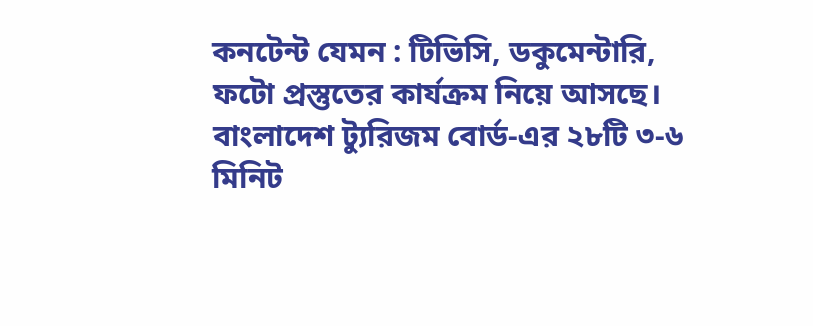কনটেন্ট যেমন : টিভিসি, ডকুমেন্টারি, ফটো প্রস্তুতের কার্যক্রম নিয়ে আসছে। বাংলাদেশ ট্যুরিজম বোর্ড-এর ২৮টি ৩-৬ মিনিট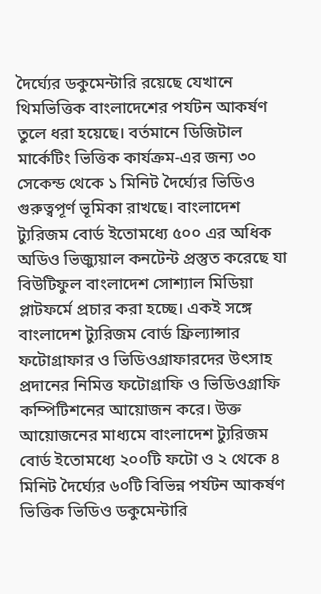দৈর্ঘ্যের ডকুমেন্টারি রয়েছে যেখানে থিমভিত্তিক বাংলাদেশের পর্যটন আকর্ষণ তুলে ধরা হয়েছে। বর্তমানে ডিজিটাল মার্কেটিং ভিত্তিক কার্যক্রম-এর জন্য ৩০ সেকেন্ড থেকে ১ মিনিট দৈর্ঘ্যের ভিডিও গুরুত্বপূর্ণ ভূমিকা রাখছে। বাংলাদেশ ট্যুরিজম বোর্ড ইতোমধ্যে ৫০০ এর অধিক অডিও ভিজ্যুয়াল কনটেন্ট প্রস্তুত করেছে যা বিউটিফুল বাংলাদেশ সোশ্যাল মিডিয়া প্লাটফর্মে প্রচার করা হচ্ছে। একই সঙ্গে বাংলাদেশ ট্যুরিজম বোর্ড ফ্রিল্যান্সার ফটোগ্রাফার ও ভিডিওগ্রাফারদের উৎসাহ প্রদানের নিমিত্ত ফটোগ্রাফি ও ভিডিওগ্রাফি কম্পিটিশনের আয়োজন করে। উক্ত আয়োজনের মাধ্যমে বাংলাদেশ ট্যুরিজম বোর্ড ইতোমধ্যে ২০০টি ফটো ও ২ থেকে ৪ মিনিট দৈর্ঘ্যের ৬০টি বিভিন্ন পর্যটন আকর্ষণ ভিত্তিক ভিডিও ডকুমেন্টারি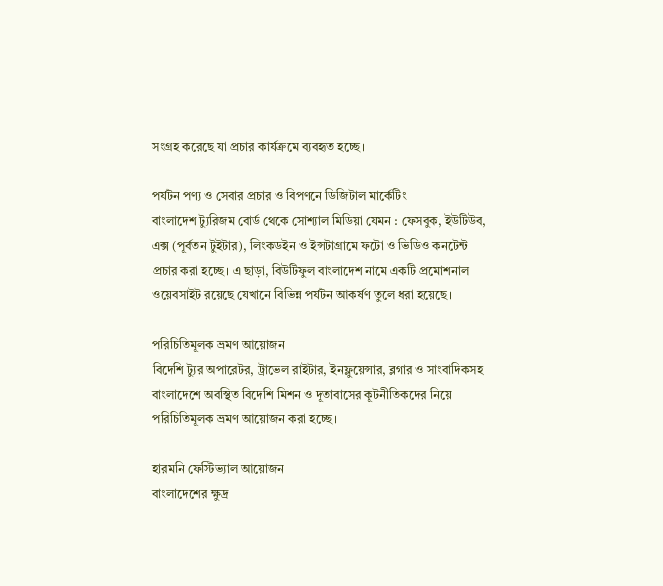সংগ্রহ করেছে যা প্রচার কার্যক্রমে ব্যবহৃত হচ্ছে।

পর্যটন পণ্য ও সেবার প্রচার ও বিপণনে ডিজিটাল মার্কেটিং
বাংলাদেশ ট্যুরিজম বোর্ড থেকে সোশ্যাল মিডিয়া যেমন : ফেসবুক, ইউটিউব, এক্স (পূর্বতন টুইটার), লিংকডইন ও ইন্সটাগ্রামে ফটো ও ভিডিও কনটেন্ট প্রচার করা হচ্ছে। এ ছাড়া, বিউটিফুল বাংলাদেশ নামে একটি প্রমোশনাল ওয়েবসাইট রয়েছে যেখানে বিভিন্ন পর্যটন আকর্ষণ তুলে ধরা হয়েছে।

পরিচিতিমূলক ভ্রমণ আয়োজন
বিদেশি ট্যুর অপারেটর, ট্রাভেল রাইটার, ইনফ্লুয়েন্সার, ব্লগার ও সাংবাদিকসহ বাংলাদেশে অবস্থিত বিদেশি মিশন ও দূতাবাসের কূটনীতিকদের নিয়ে পরিচিতিমূলক ভ্রমণ আয়োজন করা হচ্ছে।

হারমনি ফেস্টিভ্যাল আয়োজন
বাংলাদেশের ক্ষুদ্র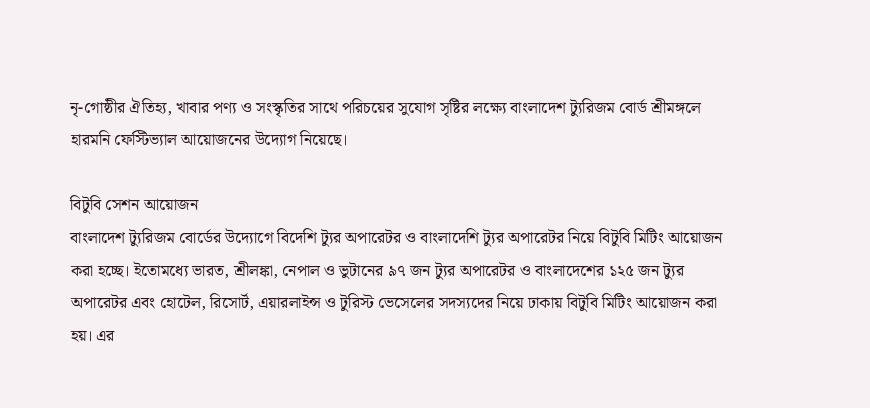নৃ-গোষ্ঠীর ঐতিহ্য, খাবার পণ্য ও সংস্কৃতির সাথে পরিচয়ের সুযোগ সৃষ্টির লক্ষ্যে বাংলাদেশ ট্যুরিজম বোর্ড শ্রীমঙ্গলে হারমনি ফেস্টিভ্যাল আয়োজনের উদ্যোগ নিয়েছে।

বিটুবি সেশন আয়োজন
বাংলাদেশ ট্যুরিজম বোর্ডের উদ্যোগে বিদেশি ট্যুর অপারেটর ও বাংলাদেশি ট্যুর অপারেটর নিয়ে বিটুবি মিটিং আয়োজন করা হচ্ছে। ইতোমধ্যে ভারত, শ্রীলঙ্কা, নেপাল ও ভুটানের ৯৭ জন ট্যুর অপারেটর ও বাংলাদেশের ১২৫ জন ট্যুর অপারেটর এবং হোটেল, রিসোর্ট, এয়ারলাইন্স ও টুরিস্ট ভেসেলের সদস্যদের নিয়ে ঢাকায় বিটুবি মিটিং আয়োজন করা হয়। এর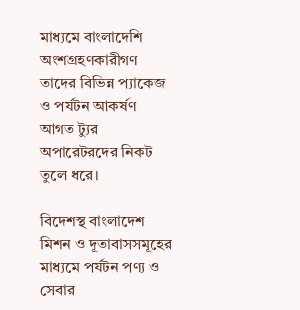মাধ্যমে বাংলাদেশি অংশগ্রহণকারীগণ তাদের বিভিন্ন প্যাকেজ ও পর্যটন আকর্ষণ আগত ট্যুর অপারেটরদের নিকট তুলে ধরে।

বিদেশস্থ বাংলাদেশ মিশন ও দূতাবাসসমূহের মাধ্যমে পর্যটন পণ্য ও সেবার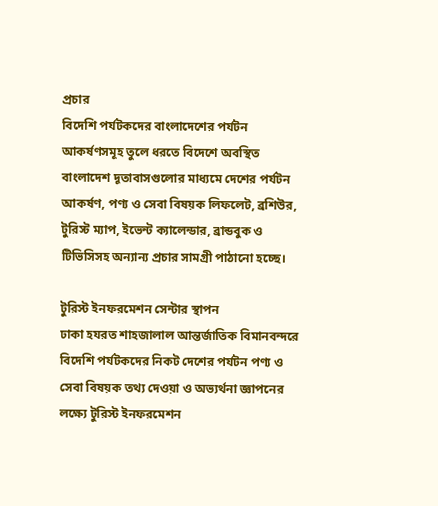প্রচার
বিদেশি পর্যটকদের বাংলাদেশের পর্যটন আকর্ষণসমূহ তুলে ধরতে বিদেশে অবস্থিত বাংলাদেশ দূতাবাসগুলোর মাধ্যমে দেশের পর্যটন আকর্ষণ, পণ্য ও সেবা বিষয়ক লিফলেট, ব্রশিউর, টুরিস্ট ম্যাপ, ইভেন্ট ক্যালেন্ডার, ব্রান্ডবুক ও টিভিসিসহ অন্যান্য প্রচার সামগ্রী পাঠানো হচ্ছে।

টুরিস্ট ইনফরমেশন সেন্টার স্থাপন
ঢাকা হযরত শাহজালাল আন্তর্জাতিক বিমানবন্দরে বিদেশি পর্যটকদের নিকট দেশের পর্যটন পণ্য ও সেবা বিষয়ক তথ্য দেওয়া ও অভ্যর্থনা জ্ঞাপনের লক্ষ্যে টুরিস্ট ইনফরমেশন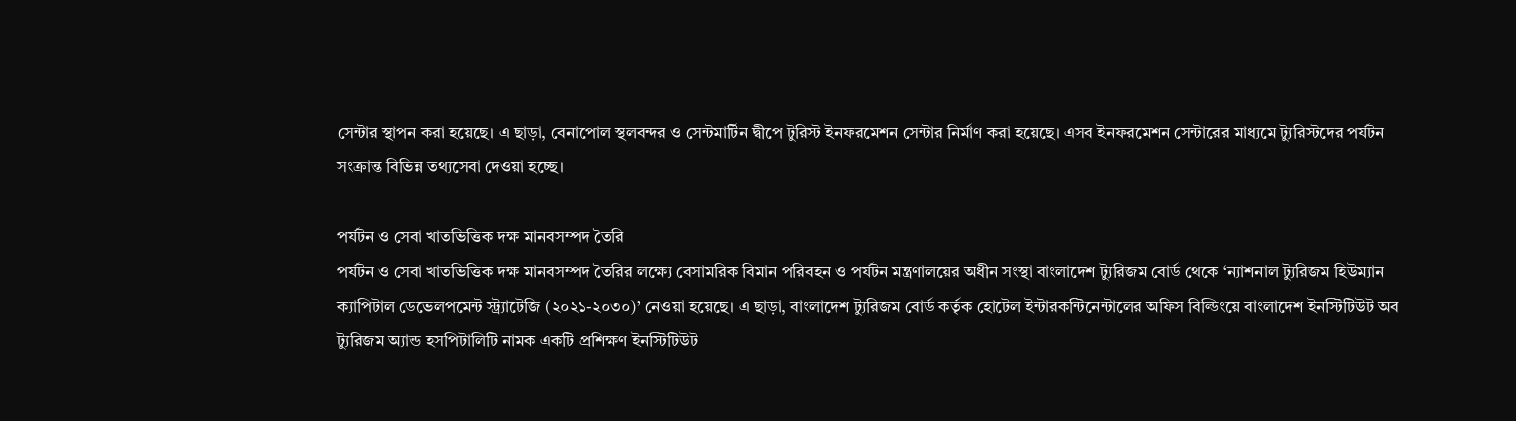সেন্টার স্থাপন করা হয়েছে। এ ছাড়া, বেনাপোল স্থলবন্দর ও সেন্টমার্টিন দ্বীপে টুরিস্ট ইনফরমেশন সেন্টার নির্মাণ করা হয়েছে। এসব ইনফরমেশন সেন্টারের মাধ্যমে ট্যুরিস্টদের পর্যটন সংক্রান্ত বিভিন্ন তথ্যসেবা দেওয়া হচ্ছে।

পর্যটন ও সেবা খাতভিত্তিক দক্ষ মানবসম্পদ তৈরি
পর্যটন ও সেবা খাতভিত্তিক দক্ষ মানবসম্পদ তৈরির লক্ষ্যে বেসামরিক বিমান পরিবহন ও পর্যটন মন্ত্রণালয়ের অধীন সংস্থা বাংলাদেশ ট্যুরিজম বোর্ড থেকে ‘ন্যাশনাল ট্যুরিজম হিউম্যান ক্যাপিটাল ডেভেলপমেন্ট স্ট্র্যাটেজি (২০২১-২০৩০)’ নেওয়া হয়েছে। এ ছাড়া, বাংলাদেশ ট্যুরিজম বোর্ড কর্তৃক হোটেল ইন্টারকন্টিনেন্টালের অফিস বিল্ডিংয়ে বাংলাদেশ ইনস্টিটিউট অব ট্যুরিজম অ্যান্ড হসপিটালিটি নামক একটি প্রশিক্ষণ ইনস্টিটিউট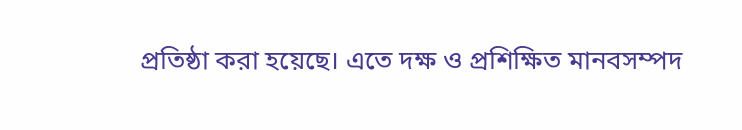প্রতিষ্ঠা করা হয়েছে। এতে দক্ষ ও প্রশিক্ষিত মানবসম্পদ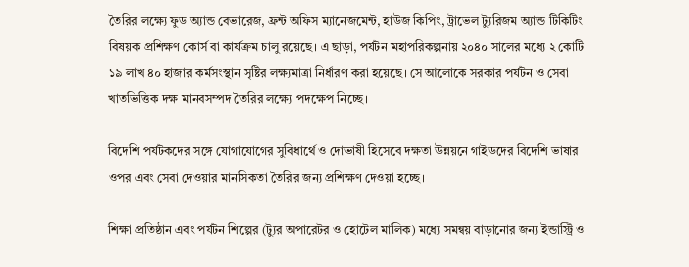তৈরির লক্ষ্যে ফুড অ্যান্ড বেভারেজ, ফ্রন্ট অফিস ম্যানেজমেন্ট, হাউজ কিপিং, ট্রাভেল ট্যুরিজম অ্যান্ড টিকিটিং বিষয়ক প্রশিক্ষণ কোর্স বা কার্যক্রম চালু রয়েছে। এ ছাড়া, পর্যটন মহাপরিকল্পনায় ২০৪০ সালের মধ্যে ২ কোটি ১৯ লাখ ৪০ হাজার কর্মসংস্থান সৃষ্টির লক্ষ্যমাত্রা নির্ধারণ করা হয়েছে। সে আলোকে সরকার পর্যটন ও সেবা খাতভিত্তিক দক্ষ মানবসম্পদ তৈরির লক্ষ্যে পদক্ষেপ নিচ্ছে।

বিদেশি পর্যটকদের সঙ্গে যোগাযোগের সুবিধার্থে ও দোভাষী হিসেবে দক্ষতা উন্নয়নে গাইডদের বিদেশি ভাষার ওপর এবং সেবা দেওয়ার মানসিকতা তৈরির জন্য প্রশিক্ষণ দেওয়া হচ্ছে।

শিক্ষা প্রতিষ্ঠান এবং পর্যটন শিল্পের (ট্যুর অপারেটর ও হোটেল মালিক) মধ্যে সমন্বয় বাড়ানোর জন্য ইন্ডাস্ট্রি ও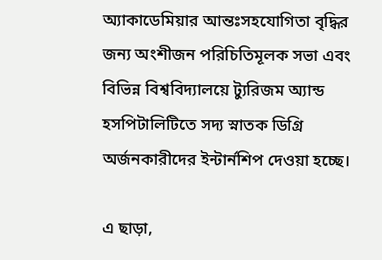অ্যাকাডেমিয়ার আন্তঃসহযোগিতা বৃদ্ধির জন্য অংশীজন পরিচিতিমূলক সভা এবং বিভিন্ন বিশ্ববিদ্যালয়ে ট্যুরিজম অ্যান্ড হসপিটালিটিতে সদ্য স্নাতক ডিগ্রি অর্জনকারীদের ইন্টার্নশিপ দেওয়া হচ্ছে।

এ ছাড়া,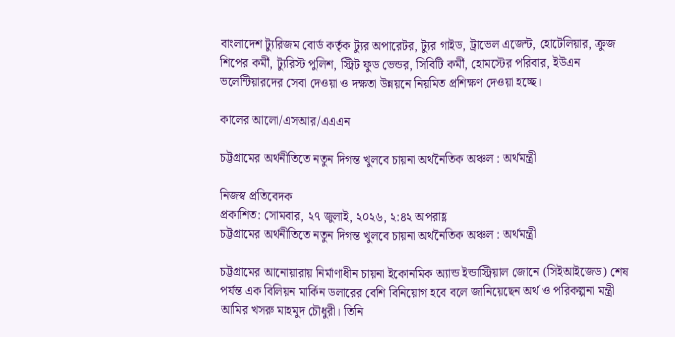বাংলাদেশ ট্যুরিজম বোর্ড কর্তৃক ট্যুর অপারেটর, ট্যুর গাইড, ট্রাভেল এজেন্ট, হোটেলিয়ার, ক্রুজ শিপের কর্মী, ট্যুরিস্ট পুলিশ, স্ট্রিট ফুড ভেন্ডর, সিবিটি কর্মী, হোমস্টের পরিবার, ইউএন ভলেন্টিয়ারদের সেবা দেওয়া ও দক্ষতা উন্নয়নে নিয়মিত প্রশিক্ষণ দেওয়া হচ্ছে।

কালের আলো/এসআর/এএএন

চট্টগ্রামের অর্থনীতিতে নতুন দিগন্ত খুলবে চায়না অর্থনৈতিক অঞ্চল : অর্থমন্ত্রী

নিজস্ব প্রতিবেদক
প্রকাশিত: সোমবার, ২৭ জুলাই, ২০২৬, ২:৪২ অপরাহ্ণ
চট্টগ্রামের অর্থনীতিতে নতুন দিগন্ত খুলবে চায়না অর্থনৈতিক অঞ্চল : অর্থমন্ত্রী

চট্টগ্রামের আনোয়ারায় নির্মাণাধীন চায়না ইকোনমিক অ্যান্ড ইন্ডাস্ট্রিয়াল জোনে (সিইআইজেড) শেষ পর্যন্ত এক বিলিয়ন মার্কিন ডলারের বেশি বিনিয়োগ হবে বলে জানিয়েছেন অর্থ ও পরিকল্পনা মন্ত্রী আমির খসরু মাহমুদ চৌধুরী। তিনি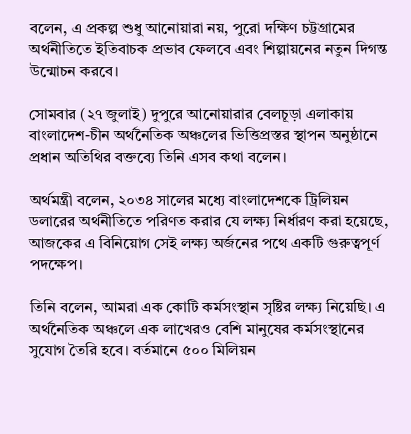বলেন, এ প্রকল্প শুধু আনোয়ারা নয়, পুরো দক্ষিণ চট্টগ্রামের অর্থনীতিতে ইতিবাচক প্রভাব ফেলবে এবং শিল্পায়নের নতুন দিগন্ত উন্মোচন করবে।

সোমবার (২৭ জুলাই) দুপুরে আনোয়ারার বেলচূড়া এলাকায় বাংলাদেশ-চীন অর্থনৈতিক অঞ্চলের ভিত্তিপ্রস্তর স্থাপন অনুষ্ঠানে প্রধান অতিথির বক্তব্যে তিনি এসব কথা বলেন।

অর্থমন্ত্রী বলেন, ২০৩৪ সালের মধ্যে বাংলাদেশকে ট্রিলিয়ন ডলারের অর্থনীতিতে পরিণত করার যে লক্ষ্য নির্ধারণ করা হয়েছে, আজকের এ বিনিয়োগ সেই লক্ষ্য অর্জনের পথে একটি গুরুত্বপূর্ণ পদক্ষেপ।

তিনি বলেন, আমরা এক কোটি কর্মসংস্থান সৃষ্টির লক্ষ্য নিয়েছি। এ অর্থনৈতিক অঞ্চলে এক লাখেরও বেশি মানুষের কর্মসংস্থানের সুযোগ তৈরি হবে। বর্তমানে ৫০০ মিলিয়ন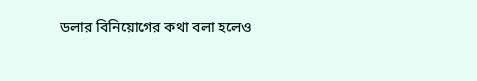ডলার বিনিয়োগের কথা বলা হলেও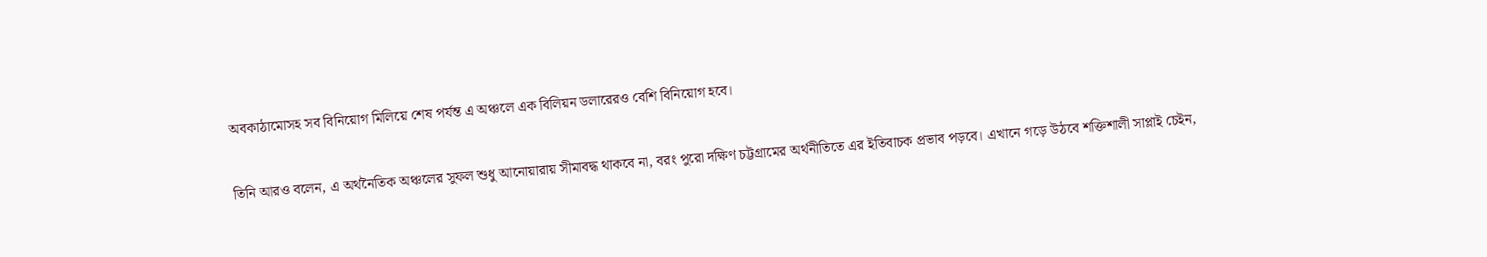অবকাঠামোসহ সব বিনিয়োগ মিলিয়ে শেষ পর্যন্ত এ অঞ্চলে এক বিলিয়ন ডলারেরও বেশি বিনিয়োগ হবে।

তিনি আরও বলেন, এ অর্থনৈতিক অঞ্চলের সুফল শুধু আনোয়ারায় সীমাবদ্ধ থাকবে না, বরং পুরো দক্ষিণ চট্টগ্রামের অর্থনীতিতে এর ইতিবাচক প্রভাব পড়বে। এখানে গড়ে উঠবে শক্তিশালী সাপ্লাই চেইন,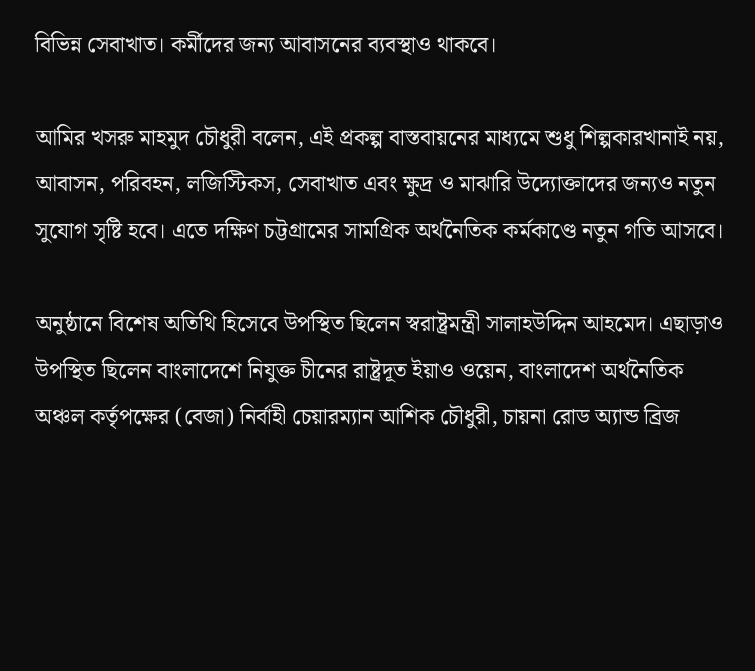বিভিন্ন সেবাখাত। কর্মীদের জন্য আবাসনের ব্যবস্থাও থাকবে।

আমির খসরু মাহমুদ চৌধুরী বলেন, এই প্রকল্প বাস্তবায়নের মাধ্যমে শুধু শিল্পকারখানাই নয়, আবাসন, পরিবহন, লজিস্টিকস, সেবাখাত এবং ক্ষুদ্র ও মাঝারি উদ্যোক্তাদের জন্যও নতুন সুযোগ সৃষ্টি হবে। এতে দক্ষিণ চট্টগ্রামের সামগ্রিক অর্থনৈতিক কর্মকাণ্ডে নতুন গতি আসবে।

অনুষ্ঠানে বিশেষ অতিথি হিসেবে উপস্থিত ছিলেন স্বরাষ্ট্রমন্ত্রী সালাহউদ্দিন আহমেদ। এছাড়াও উপস্থিত ছিলেন বাংলাদেশে নিযুক্ত চীনের রাষ্ট্রদূত ইয়াও ওয়েন, বাংলাদেশ অর্থনৈতিক অঞ্চল কর্তৃপক্ষের (বেজা) নির্বাহী চেয়ারম্যান আশিক চৌধুরী, চায়না রোড অ্যান্ড ব্রিজ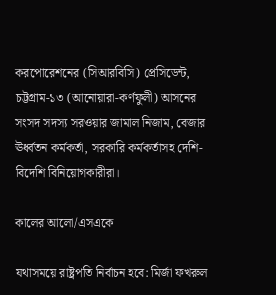করপোরেশনের (সিআরবিসি) প্রেসিডেন্ট, চট্টগ্রাম-১৩ (আনোয়ারা-কর্ণফুলী) আসনের সংসদ সদস্য সরওয়ার জামাল নিজাম, বেজার ঊর্ধ্বতন কর্মকর্তা, সরকারি কর্মকর্তাসহ দেশি-বিদেশি বিনিয়োগকারীরা।

কালের আলো/এসএকে

যথাসময়ে রাষ্ট্রপতি নির্বাচন হবে: মির্জা ফখরুল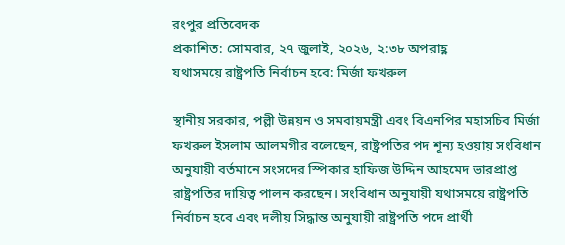রংপুর প্রতিবেদক
প্রকাশিত: সোমবার, ২৭ জুলাই, ২০২৬, ২:৩৮ অপরাহ্ণ
যথাসময়ে রাষ্ট্রপতি নির্বাচন হবে: মির্জা ফখরুল

স্থানীয় সরকার, পল্লী উন্নয়ন ও সমবায়মন্ত্রী এবং বিএনপির মহাসচিব মির্জা ফখরুল ইসলাম আলমগীর বলেছেন, রাষ্ট্রপতির পদ শূন্য হওয়ায় সংবিধান অনুযায়ী বর্তমানে সংসদের স্পিকার হাফিজ উদ্দিন আহমেদ ভারপ্রাপ্ত রাষ্ট্রপতির দায়িত্ব পালন করছেন। সংবিধান অনুযায়ী যথাসময়ে রাষ্ট্রপতি নির্বাচন হবে এবং দলীয় সিদ্ধান্ত অনুযায়ী রাষ্ট্রপতি পদে প্রার্থী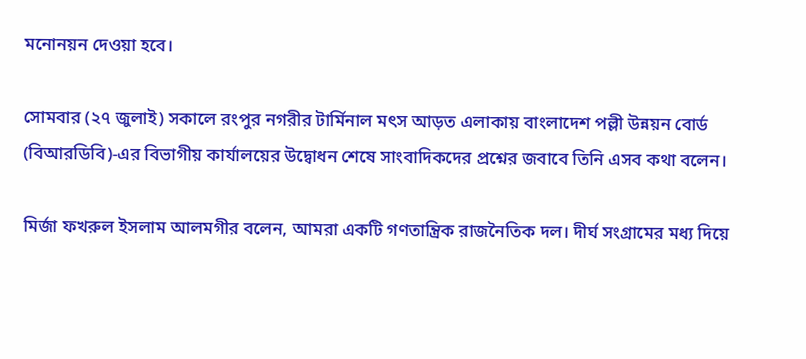মনোনয়ন দেওয়া হবে।

সোমবার (২৭ জুলাই) সকালে রংপুর নগরীর টার্মিনাল মৎস আড়ত এলাকায় বাংলাদেশ পল্লী উন্নয়ন বোর্ড (বিআরডিবি)-এর বিভাগীয় কার্যালয়ের উদ্বোধন শেষে সাংবাদিকদের প্রশ্নের জবাবে তিনি এসব কথা বলেন।

মির্জা ফখরুল ইসলাম আলমগীর বলেন, আমরা একটি গণতান্ত্রিক রাজনৈতিক দল। দীর্ঘ সংগ্রামের মধ্য দিয়ে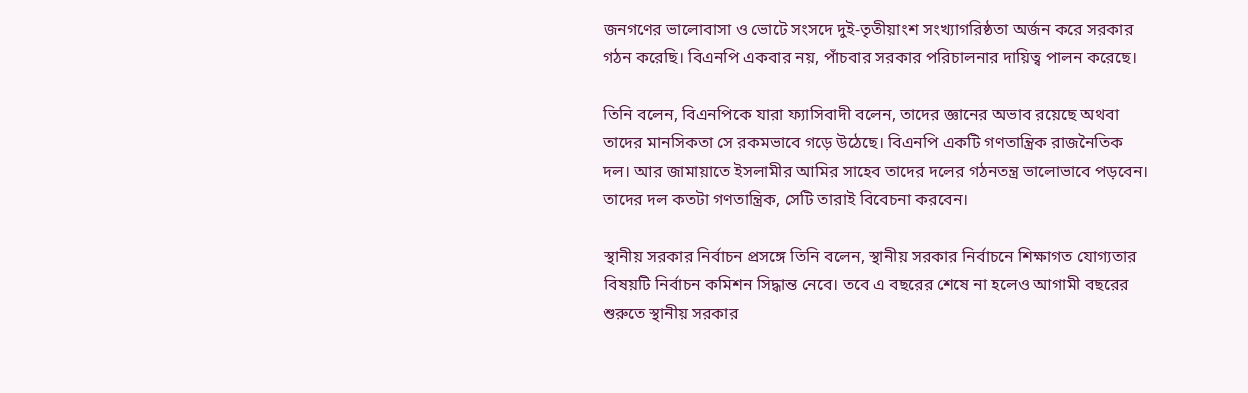জনগণের ভালোবাসা ও ভোটে সংসদে দুই-তৃতীয়াংশ সংখ্যাগরিষ্ঠতা অর্জন করে সরকার গঠন করেছি। বিএনপি একবার নয়, পাঁচবার সরকার পরিচালনার দায়িত্ব পালন করেছে।

তিনি বলেন, বিএনপিকে যারা ফ্যাসিবাদী বলেন, তাদের জ্ঞানের অভাব রয়েছে অথবা তাদের মানসিকতা সে রকমভাবে গড়ে উঠেছে। বিএনপি একটি গণতান্ত্রিক রাজনৈতিক দল। আর জামায়াতে ইসলামীর আমির সাহেব তাদের দলের গঠনতন্ত্র ভালোভাবে পড়বেন। তাদের দল কতটা গণতান্ত্রিক, সেটি তারাই বিবেচনা করবেন।

স্থানীয় সরকার নির্বাচন প্রসঙ্গে তিনি বলেন, স্থানীয় সরকার নির্বাচনে শিক্ষাগত যোগ্যতার বিষয়টি নির্বাচন কমিশন সিদ্ধান্ত নেবে। তবে এ বছরের শেষে না হলেও আগামী বছরের শুরুতে স্থানীয় সরকার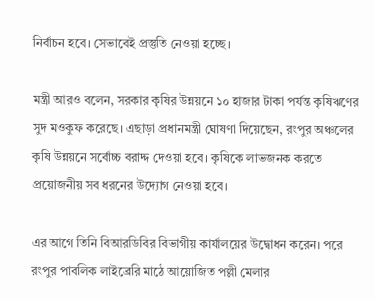নির্বাচন হবে। সেভাবেই প্রস্তুতি নেওয়া হচ্ছে।

মন্ত্রী আরও বলেন, সরকার কৃষির উন্নয়নে ১০ হাজার টাকা পর্যন্ত কৃষিঋণের সুদ মওকুফ করেছে। এছাড়া প্রধানমন্ত্রী ঘোষণা দিয়েছেন, রংপুর অঞ্চলের কৃষি উন্নয়নে সর্বোচ্চ বরাদ্দ দেওয়া হবে। কৃষিকে লাভজনক করতে প্রয়োজনীয় সব ধরনের উদ্যোগ নেওয়া হবে।

এর আগে তিনি বিআরডিবির বিভাগীয় কার্যালয়ের উদ্বোধন করেন। পরে রংপুর পাবলিক লাইব্রেরি মাঠে আয়োজিত পল্লী মেলার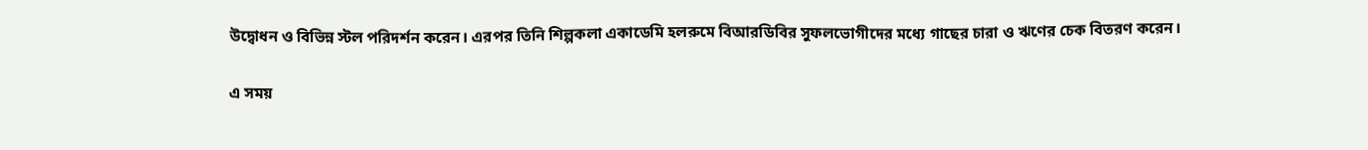উদ্বোধন ও বিভিন্ন স্টল পরিদর্শন করেন। এরপর তিনি শিল্পকলা একাডেমি হলরুমে বিআরডিবির সুফলভোগীদের মধ্যে গাছের চারা ও ঋণের চেক বিতরণ করেন।

এ সময়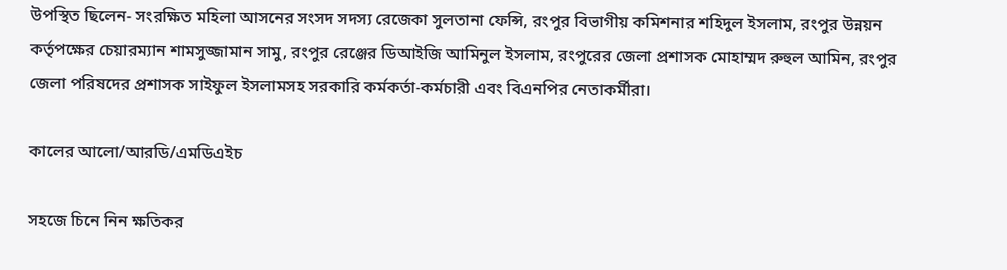উপস্থিত ছিলেন- সংরক্ষিত মহিলা আসনের সংসদ সদস্য রেজেকা সুলতানা ফেন্সি, রংপুর বিভাগীয় কমিশনার শহিদুল ইসলাম, রংপুর উন্নয়ন কর্তৃপক্ষের চেয়ারম্যান শামসুজ্জামান সামু, রংপুর রেঞ্জের ডিআইজি আমিনুল ইসলাম, রংপুরের জেলা প্রশাসক মোহাম্মদ রুহুল আমিন, রংপুর জেলা পরিষদের প্রশাসক সাইফুল ইসলামসহ সরকারি কর্মকর্তা-কর্মচারী এবং বিএনপির নেতাকর্মীরা।

কালের আলো/আরডি/এমডিএইচ

সহজে চিনে নিন ক্ষতিকর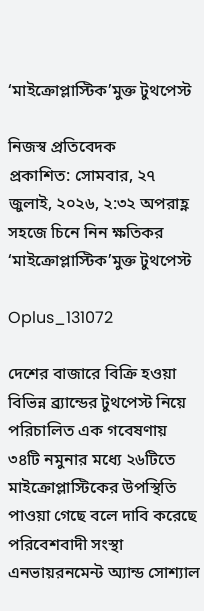‘মাইক্রোপ্লাস্টিক’মুক্ত টুথপেস্ট

নিজস্ব প্রতিবেদক
প্রকাশিত: সোমবার, ২৭ জুলাই, ২০২৬, ২:৩২ অপরাহ্ণ
সহজে চিনে নিন ক্ষতিকর ‘মাইক্রোপ্লাস্টিক’মুক্ত টুথপেস্ট

Oplus_131072

দেশের বাজারে বিক্রি হওয়া বিভিন্ন ব্র্যান্ডের টুথপেস্ট নিয়ে পরিচালিত এক গবেষণায় ৩৪টি নমুনার মধ্যে ২৬টিতে মাইক্রোপ্লাস্টিকের উপস্থিতি পাওয়া গেছে বলে দাবি করেছে পরিবেশবাদী সংস্থা এনভায়রনমেন্ট অ্যান্ড সোশ্যাল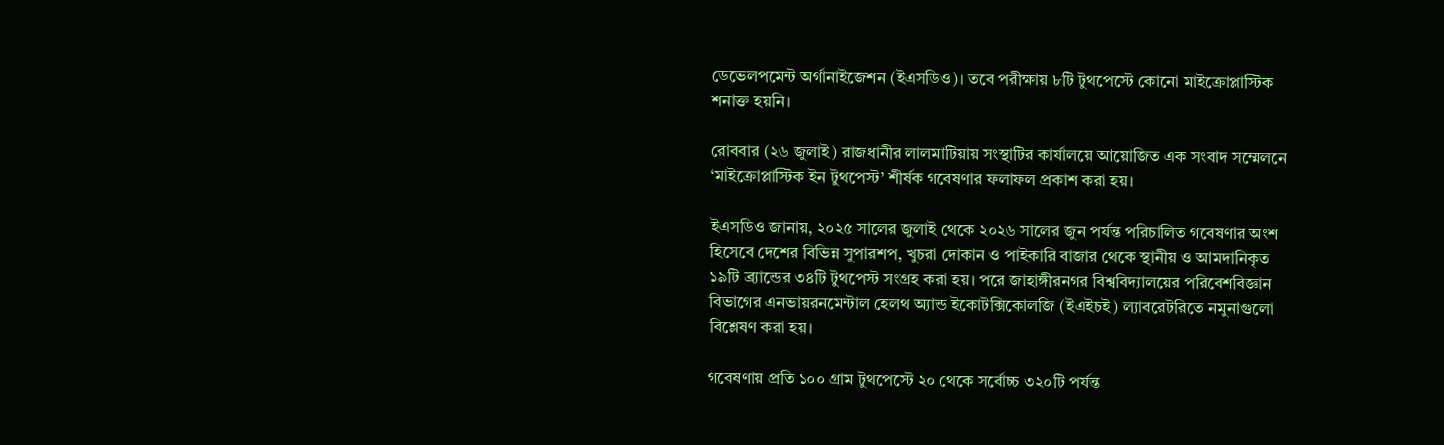ডেভেলপমেন্ট অর্গানাইজেশন (ইএসডিও)। তবে পরীক্ষায় ৮টি টুথপেস্টে কোনো মাইক্রোপ্লাস্টিক শনাক্ত হয়নি।

রোববার (২৬ জুলাই) রাজধানীর লালমাটিয়ায় সংস্থাটির কার্যালয়ে আয়োজিত এক সংবাদ সম্মেলনে ‘মাইক্রোপ্লাস্টিক ইন টুথপেস্ট’ শীর্ষক গবেষণার ফলাফল প্রকাশ করা হয়।

ইএসডিও জানায়, ২০২৫ সালের জুলাই থেকে ২০২৬ সালের জুন পর্যন্ত পরিচালিত গবেষণার অংশ হিসেবে দেশের বিভিন্ন সুপারশপ, খুচরা দোকান ও পাইকারি বাজার থেকে স্থানীয় ও আমদানিকৃত ১৯টি ব্র্যান্ডের ৩৪টি টুথপেস্ট সংগ্রহ করা হয়। পরে জাহাঙ্গীরনগর বিশ্ববিদ্যালয়ের পরিবেশবিজ্ঞান বিভাগের এনভায়রনমেন্টাল হেলথ অ্যান্ড ইকোটক্সিকোলজি (ইএইচই) ল্যাবরেটরিতে নমুনাগুলো বিশ্লেষণ করা হয়।

গবেষণায় প্রতি ১০০ গ্রাম টুথপেস্টে ২০ থেকে সর্বোচ্চ ৩২০টি পর্যন্ত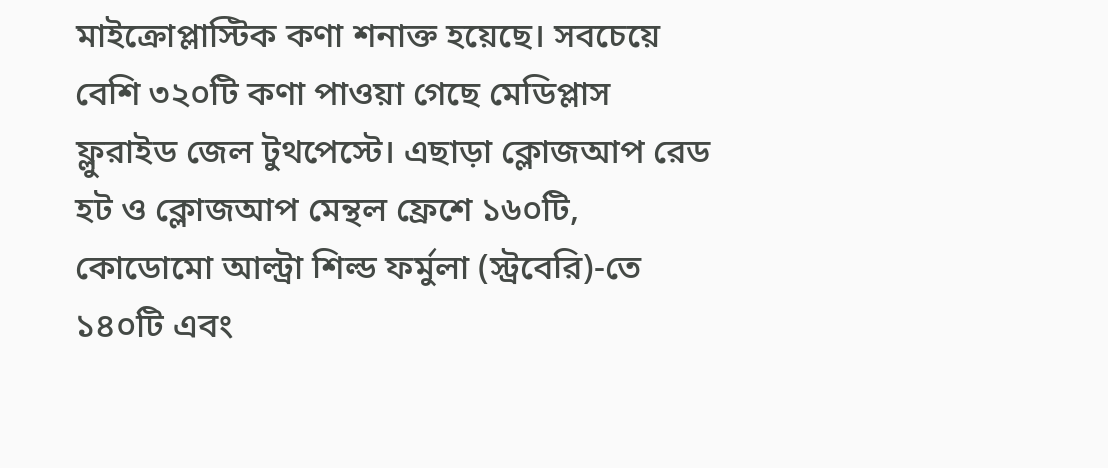মাইক্রোপ্লাস্টিক কণা শনাক্ত হয়েছে। সবচেয়ে বেশি ৩২০টি কণা পাওয়া গেছে মেডিপ্লাস ফ্লুরাইড জেল টুথপেস্টে। এছাড়া ক্লোজআপ রেড হট ও ক্লোজআপ মেন্থল ফ্রেশে ১৬০টি, কোডোমো আল্ট্রা শিল্ড ফর্মুলা (স্ট্রবেরি)-তে ১৪০টি এবং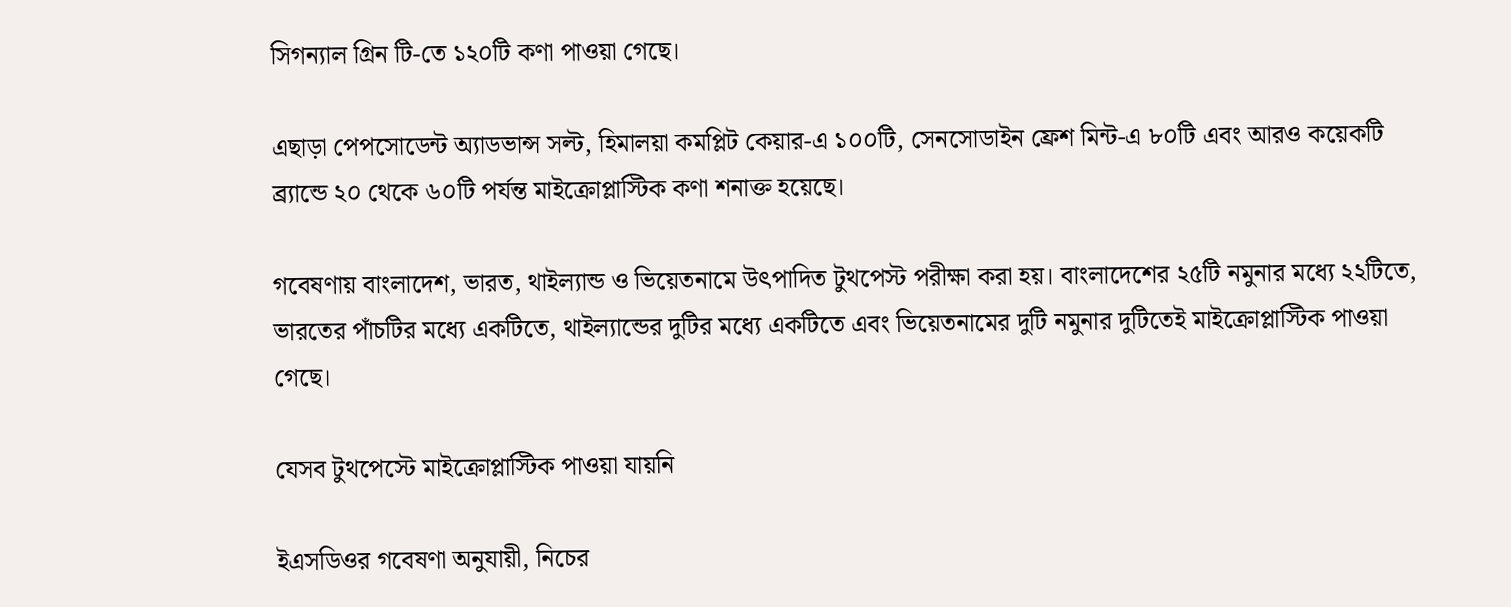সিগন্যাল গ্রিন টি-তে ১২০টি কণা পাওয়া গেছে।

এছাড়া পেপসোডেন্ট অ্যাডভান্স সল্ট, হিমালয়া কমপ্লিট কেয়ার-এ ১০০টি, সেনসোডাইন ফ্রেশ মিন্ট-এ ৮০টি এবং আরও কয়েকটি ব্র্যান্ডে ২০ থেকে ৬০টি পর্যন্ত মাইক্রোপ্লাস্টিক কণা শনাক্ত হয়েছে।

গবেষণায় বাংলাদেশ, ভারত, থাইল্যান্ড ও ভিয়েতনামে উৎপাদিত টুথপেস্ট পরীক্ষা করা হয়। বাংলাদেশের ২৫টি নমুনার মধ্যে ২২টিতে, ভারতের পাঁচটির মধ্যে একটিতে, থাইল্যান্ডের দুটির মধ্যে একটিতে এবং ভিয়েতনামের দুটি নমুনার দুটিতেই মাইক্রোপ্লাস্টিক পাওয়া গেছে।

যেসব টুথপেস্টে মাইক্রোপ্লাস্টিক পাওয়া যায়নি

ইএসডিওর গবেষণা অনুযায়ী, নিচের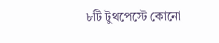৮টি টুথপেস্টে কোনো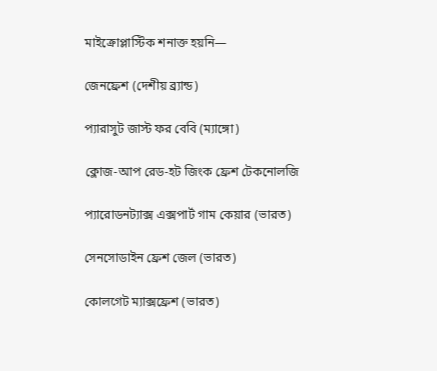মাইক্রোপ্লাস্টিক শনাক্ত হয়নি—

জেনফ্রেশ (দেশীয় ব্র্যান্ড)

প্যারাসুট জাস্ট ফর বেবি (ম্যাঙ্গো)

ক্লোজ-আপ রেড-হট জিংক ফ্রেশ টেকনোলজি

প্যারোডনট্যাক্স এক্সপার্ট গাম কেয়ার (ভারত)

সেনসোডাইন ফ্রেশ জেল (ভারত)

কোলগেট ম্যাক্সফ্রেশ (ভারত)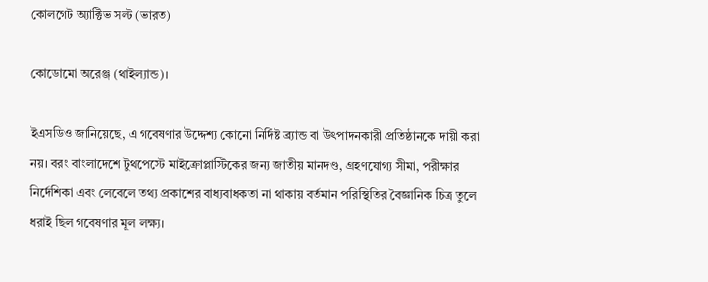কোলগেট অ্যাক্টিভ সল্ট (ভারত)

কোডোমো অরেঞ্জ (থাইল্যান্ড)।

ইএসডিও জানিয়েছে, এ গবেষণার উদ্দেশ্য কোনো নির্দিষ্ট ব্র্যান্ড বা উৎপাদনকারী প্রতিষ্ঠানকে দায়ী করা নয়। বরং বাংলাদেশে টুথপেস্টে মাইক্রোপ্লাস্টিকের জন্য জাতীয় মানদণ্ড, গ্রহণযোগ্য সীমা, পরীক্ষার নির্দেশিকা এবং লেবেলে তথ্য প্রকাশের বাধ্যবাধকতা না থাকায় বর্তমান পরিস্থিতির বৈজ্ঞানিক চিত্র তুলে ধরাই ছিল গবেষণার মূল লক্ষ্য।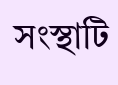সংস্থাটি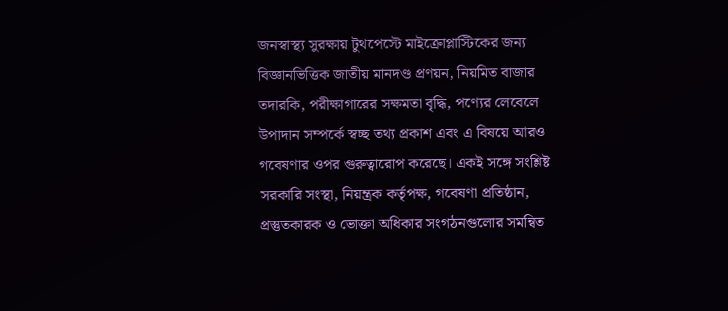জনস্বাস্থ্য সুরক্ষায় টুথপেস্টে মাইক্রোপ্লাস্টিকের জন্য বিজ্ঞানভিত্তিক জাতীয় মানদণ্ড প্রণয়ন, নিয়মিত বাজার তদারকি, পরীক্ষাগারের সক্ষমতা বৃদ্ধি, পণ্যের লেবেলে উপাদান সম্পর্কে স্বচ্ছ তথ্য প্রকাশ এবং এ বিষয়ে আরও গবেষণার ওপর গুরুত্বারোপ করেছে। একই সঙ্গে সংশ্লিষ্ট সরকারি সংস্থা, নিয়ন্ত্রক কর্তৃপক্ষ, গবেষণা প্রতিষ্ঠান, প্রস্তুতকারক ও ভোক্তা অধিকার সংগঠনগুলোর সমন্বিত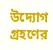উদ্যোগ গ্রহণের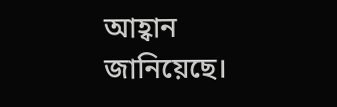আহ্বান জানিয়েছে।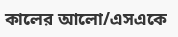কালের আলো/এসএকে